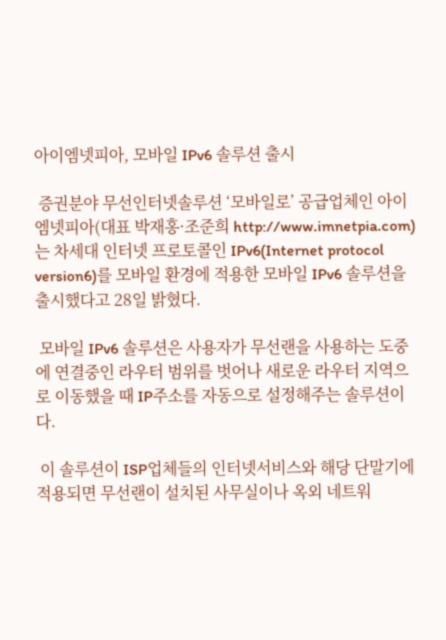아이엠넷피아, 모바일 IPv6 솔루션 출시

 증권분야 무선인터넷솔루션 ‘모바일로’ 공급업체인 아이엠넷피아(대표 박재홍·조준희 http://www.imnetpia.com)는 차세대 인터넷 프로토콜인 IPv6(Internet protocol version6)를 모바일 환경에 적용한 모바일 IPv6 솔루션을 출시했다고 28일 밝혔다.

 모바일 IPv6 솔루션은 사용자가 무선랜을 사용하는 도중에 연결중인 라우터 범위를 벗어나 새로운 라우터 지역으로 이동했을 때 IP주소를 자동으로 설정해주는 솔루션이다.

 이 솔루션이 ISP업체들의 인터넷서비스와 해당 단말기에 적용되면 무선랜이 설치된 사무실이나 옥외 네트워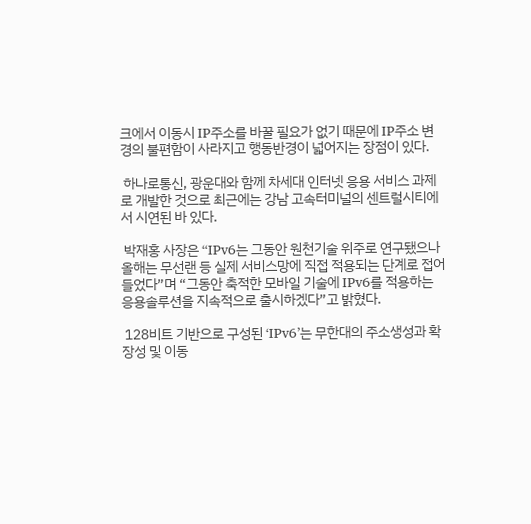크에서 이동시 IP주소를 바꿀 필요가 없기 때문에 IP주소 변경의 불편함이 사라지고 행동반경이 넓어지는 장점이 있다.

 하나로통신, 광운대와 함께 차세대 인터넷 응용 서비스 과제로 개발한 것으로 최근에는 강남 고속터미널의 센트럴시티에서 시연된 바 있다.

 박재홍 사장은 “IPv6는 그동안 원천기술 위주로 연구됐으나 올해는 무선랜 등 실제 서비스망에 직접 적용되는 단계로 접어들었다”며 “그동안 축적한 모바일 기술에 IPv6를 적용하는 응용솔루션을 지속적으로 출시하겠다”고 밝혔다.

 128비트 기반으로 구성된 ‘IPv6’는 무한대의 주소생성과 확장성 및 이동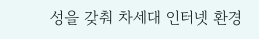성을 갖춰 차세대 인터넷 환경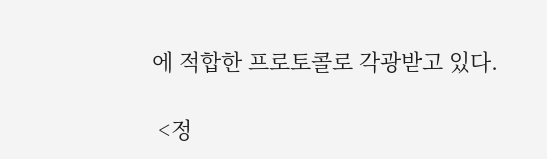에 적합한 프로토콜로 각광받고 있다.

 <정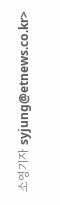소영기자 syjung@etnews.co.kr>